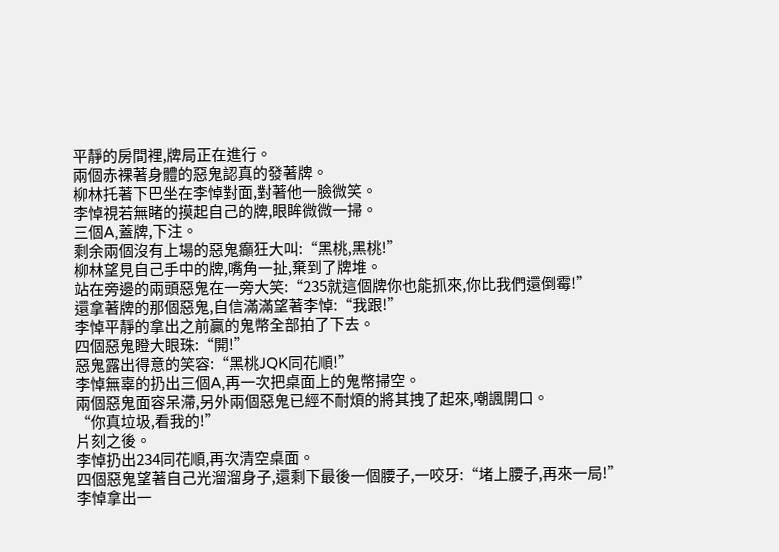平靜的房間裡,牌局正在進行。
兩個赤裸著身體的惡鬼認真的發著牌。
柳林托著下巴坐在李悼對面,對著他一臉微笑。
李悼視若無睹的摸起自己的牌,眼眸微微一掃。
三個A,蓋牌,下注。
剩余兩個沒有上場的惡鬼癲狂大叫:“黑桃,黑桃!”
柳林望見自己手中的牌,嘴角一扯,棄到了牌堆。
站在旁邊的兩頭惡鬼在一旁大笑:“235就這個牌你也能抓來,你比我們還倒霉!”
還拿著牌的那個惡鬼,自信滿滿望著李悼:“我跟!”
李悼平靜的拿出之前贏的鬼幣全部拍了下去。
四個惡鬼瞪大眼珠:“開!”
惡鬼露出得意的笑容:“黑桃JQK同花順!”
李悼無辜的扔出三個A,再一次把桌面上的鬼幣掃空。
兩個惡鬼面容呆滯,另外兩個惡鬼已經不耐煩的將其拽了起來,嘲諷開口。
“你真垃圾,看我的!”
片刻之後。
李悼扔出234同花順,再次清空桌面。
四個惡鬼望著自己光溜溜身子,還剩下最後一個腰子,一咬牙:“堵上腰子,再來一局!”
李悼拿出一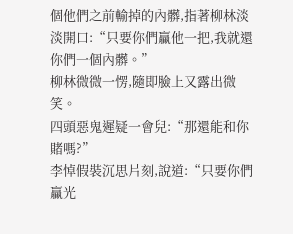個他們之前輸掉的內髒,指著柳林淡淡開口:“只要你們贏他一把,我就還你們一個內髒。”
柳林微微一愣,隨即臉上又露出微笑。
四頭惡鬼遲疑一會兒:“那還能和你賭嗎?”
李悼假裝沉思片刻,說道:“只要你們贏光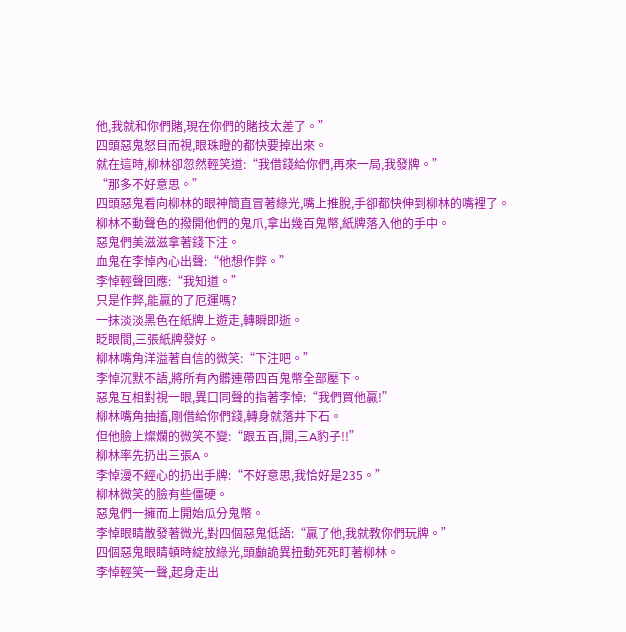他,我就和你們賭,現在你們的賭技太差了。”
四頭惡鬼怒目而視,眼珠瞪的都快要掉出來。
就在這時,柳林卻忽然輕笑道:“我借錢給你們,再來一局,我發牌。”
“那多不好意思。”
四頭惡鬼看向柳林的眼神簡直冒著綠光,嘴上推脫,手卻都快伸到柳林的嘴裡了。
柳林不動聲色的撥開他們的鬼爪,拿出幾百鬼幣,紙牌落入他的手中。
惡鬼們美滋滋拿著錢下注。
血鬼在李悼內心出聲:“他想作弊。”
李悼輕聲回應:“我知道。”
只是作弊,能贏的了厄運嗎?
一抹淡淡黑色在紙牌上遊走,轉瞬即逝。
眨眼間,三張紙牌發好。
柳林嘴角洋溢著自信的微笑:“下注吧。”
李悼沉默不語,將所有內髒連帶四百鬼幣全部壓下。
惡鬼互相對視一眼,異口同聲的指著李悼:“我們買他贏!”
柳林嘴角抽搐,剛借給你們錢,轉身就落井下石。
但他臉上燦爛的微笑不變:“跟五百,開,三A豹子!!”
柳林率先扔出三張A。
李悼漫不經心的扔出手牌:“不好意思,我恰好是235。”
柳林微笑的臉有些僵硬。
惡鬼們一擁而上開始瓜分鬼幣。
李悼眼睛散發著微光,對四個惡鬼低語:“贏了他,我就教你們玩牌。”
四個惡鬼眼睛頓時綻放綠光,頭顱詭異扭動死死盯著柳林。
李悼輕笑一聲,起身走出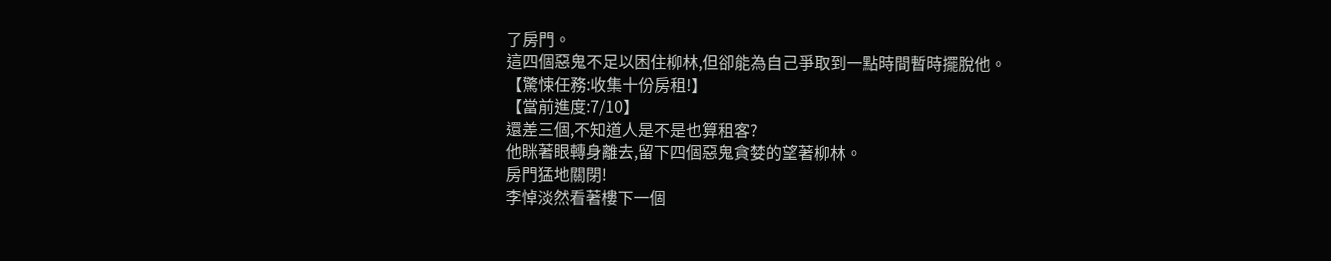了房門。
這四個惡鬼不足以困住柳林,但卻能為自己爭取到一點時間暫時擺脫他。
【驚悚任務:收集十份房租!】
【當前進度:7/10】
還差三個,不知道人是不是也算租客?
他眯著眼轉身離去,留下四個惡鬼貪婪的望著柳林。
房門猛地關閉!
李悼淡然看著樓下一個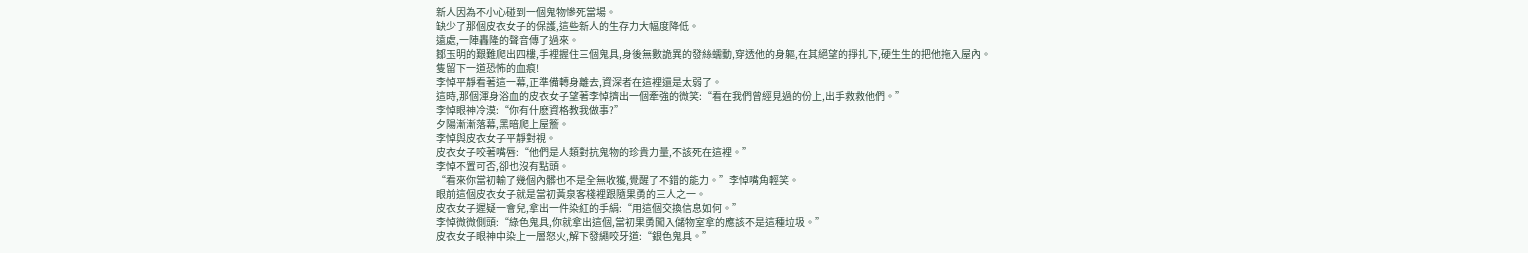新人因為不小心碰到一個鬼物慘死當場。
缺少了那個皮衣女子的保護,這些新人的生存力大幅度降低。
遠處,一陣轟隆的聲音傳了過來。
鄒玉明的艱難爬出四樓,手裡握住三個鬼具,身後無數詭異的發絲蠕動,穿透他的身軀,在其絕望的掙扎下,硬生生的把他拖入屋內。
隻留下一道恐怖的血痕!
李悼平靜看著這一幕,正準備轉身離去,資深者在這裡還是太弱了。
這時,那個渾身浴血的皮衣女子望著李悼擠出一個牽強的微笑:“看在我們曾經見過的份上,出手救救他們。”
李悼眼神冷漠:“你有什麽資格教我做事?”
夕陽漸漸落幕,黑暗爬上屋簷。
李悼與皮衣女子平靜對視。
皮衣女子咬著嘴唇:“他們是人類對抗鬼物的珍貴力量,不該死在這裡。”
李悼不置可否,卻也沒有點頭。
“看來你當初輸了幾個內髒也不是全無收獲,覺醒了不錯的能力。”李悼嘴角輕笑。
眼前這個皮衣女子就是當初黃泉客棧裡跟隨果勇的三人之一。
皮衣女子遲疑一會兒,拿出一件染紅的手絹:“用這個交換信息如何。”
李悼微微側頭:“綠色鬼具,你就拿出這個,當初果勇闖入儲物室拿的應該不是這種垃圾。”
皮衣女子眼神中染上一層怒火,解下發繩咬牙道:“銀色鬼具。”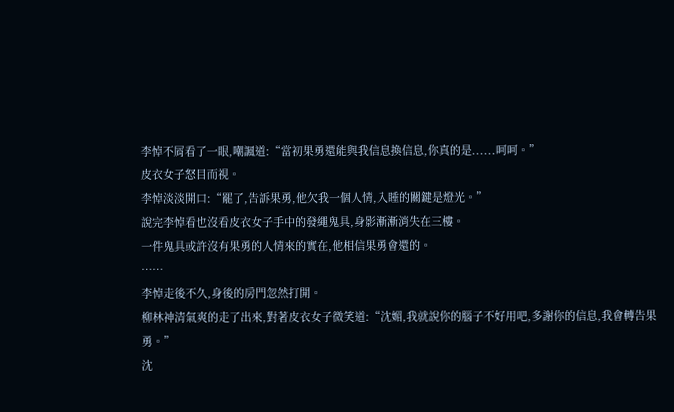李悼不屑看了一眼,嘲諷道:“當初果勇還能與我信息換信息,你真的是......呵呵。”
皮衣女子怒目而視。
李悼淡淡開口:“罷了,告訴果勇,他欠我一個人情,入睡的關鍵是燈光。”
說完李悼看也沒看皮衣女子手中的發繩鬼具,身影漸漸消失在三樓。
一件鬼具或許沒有果勇的人情來的實在,他相信果勇會還的。
……
李悼走後不久,身後的房門忽然打開。
柳林神清氣爽的走了出來,對著皮衣女子微笑道:“沈媚,我就說你的腦子不好用吧,多謝你的信息,我會轉告果勇。”
沈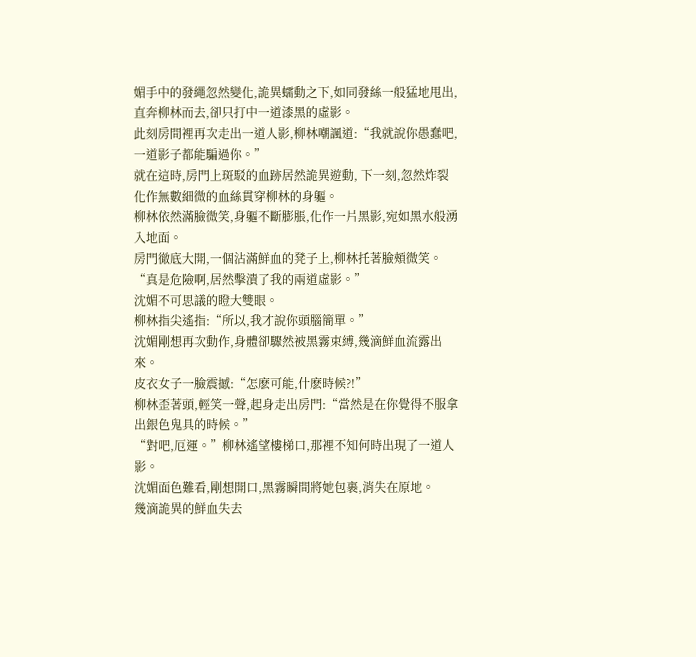媚手中的發繩忽然變化,詭異蠕動之下,如同發絲一般猛地甩出,直奔柳林而去,卻只打中一道漆黑的虛影。
此刻房間裡再次走出一道人影,柳林嘲諷道:“我就說你愚蠢吧,一道影子都能騙過你。”
就在這時,房門上斑駁的血跡居然詭異遊動, 下一刻,忽然炸裂化作無數細微的血絲貫穿柳林的身軀。
柳林依然滿臉微笑,身軀不斷膨脹,化作一片黑影,宛如黑水般湧入地面。
房門徹底大開,一個沾滿鮮血的凳子上,柳林托著臉頰微笑。
“真是危險啊,居然擊潰了我的兩道虛影。”
沈媚不可思議的瞪大雙眼。
柳林指尖遙指:“所以,我才說你頭腦簡單。”
沈媚剛想再次動作,身體卻驟然被黑霧束縛,幾滴鮮血流露出來。
皮衣女子一臉震撼:“怎麽可能,什麽時候?!”
柳林歪著頭,輕笑一聲,起身走出房門:“當然是在你覺得不服拿出銀色鬼具的時候。”
“對吧,厄運。”柳林遙望樓梯口,那裡不知何時出現了一道人影。
沈媚面色難看,剛想開口,黑霧瞬間將她包裹,消失在原地。
幾滴詭異的鮮血失去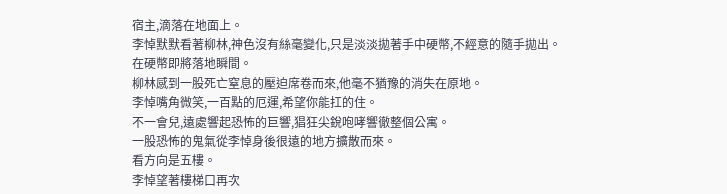宿主,滴落在地面上。
李悼默默看著柳林,神色沒有絲毫變化,只是淡淡拋著手中硬幣,不經意的隨手拋出。
在硬幣即將落地瞬間。
柳林感到一股死亡窒息的壓迫席卷而來,他毫不猶豫的消失在原地。
李悼嘴角微笑,一百點的厄運,希望你能扛的住。
不一會兒,遠處響起恐怖的巨響,猖狂尖銳咆哮響徹整個公寓。
一股恐怖的鬼氣從李悼身後很遠的地方擴散而來。
看方向是五樓。
李悼望著樓梯口再次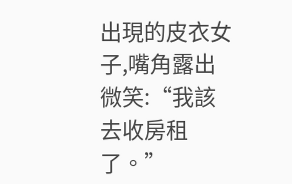出現的皮衣女子,嘴角露出微笑:“我該去收房租了。”